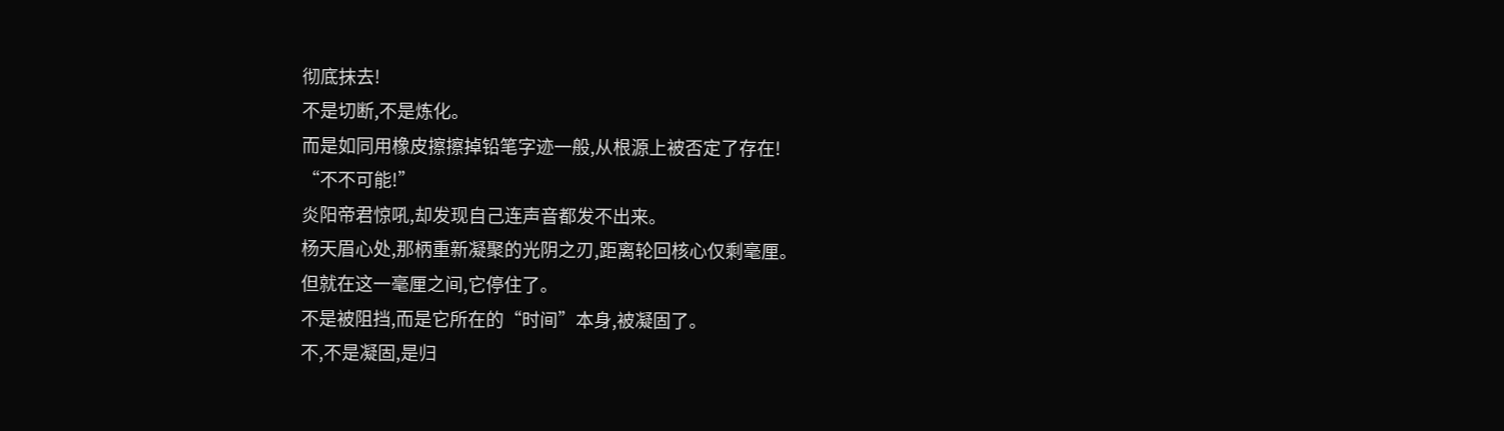彻底抹去!
不是切断,不是炼化。
而是如同用橡皮擦擦掉铅笔字迹一般,从根源上被否定了存在!
“不不可能!”
炎阳帝君惊吼,却发现自己连声音都发不出来。
杨天眉心处,那柄重新凝聚的光阴之刃,距离轮回核心仅剩毫厘。
但就在这一毫厘之间,它停住了。
不是被阻挡,而是它所在的“时间”本身,被凝固了。
不,不是凝固,是归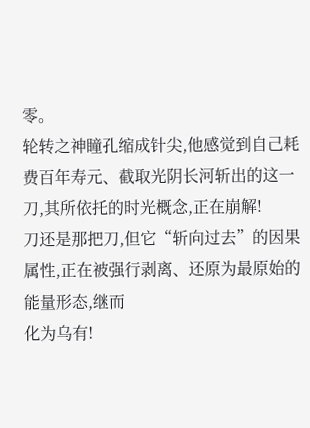零。
轮转之神瞳孔缩成针尖,他感觉到自己耗费百年寿元、截取光阴长河斩出的这一刀,其所依托的时光概念,正在崩解!
刀还是那把刀,但它“斩向过去”的因果属性,正在被强行剥离、还原为最原始的能量形态,继而
化为乌有!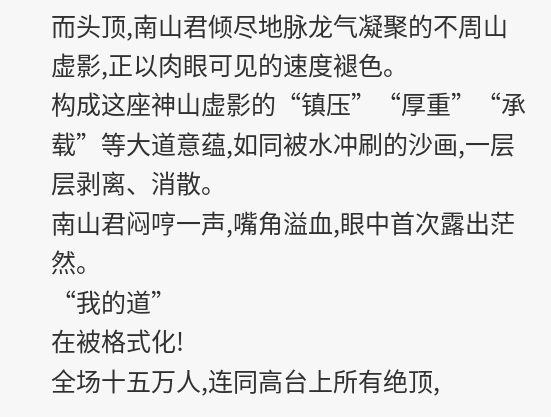而头顶,南山君倾尽地脉龙气凝聚的不周山虚影,正以肉眼可见的速度褪色。
构成这座神山虚影的“镇压”“厚重”“承载”等大道意蕴,如同被水冲刷的沙画,一层层剥离、消散。
南山君闷哼一声,嘴角溢血,眼中首次露出茫然。
“我的道”
在被格式化!
全场十五万人,连同高台上所有绝顶,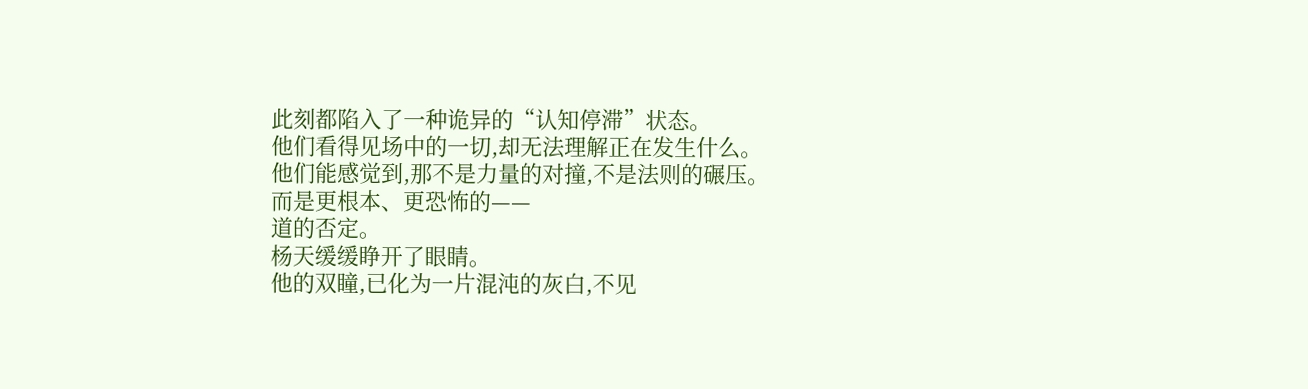此刻都陷入了一种诡异的“认知停滞”状态。
他们看得见场中的一切,却无法理解正在发生什么。
他们能感觉到,那不是力量的对撞,不是法则的碾压。
而是更根本、更恐怖的——
道的否定。
杨天缓缓睁开了眼睛。
他的双瞳,已化为一片混沌的灰白,不见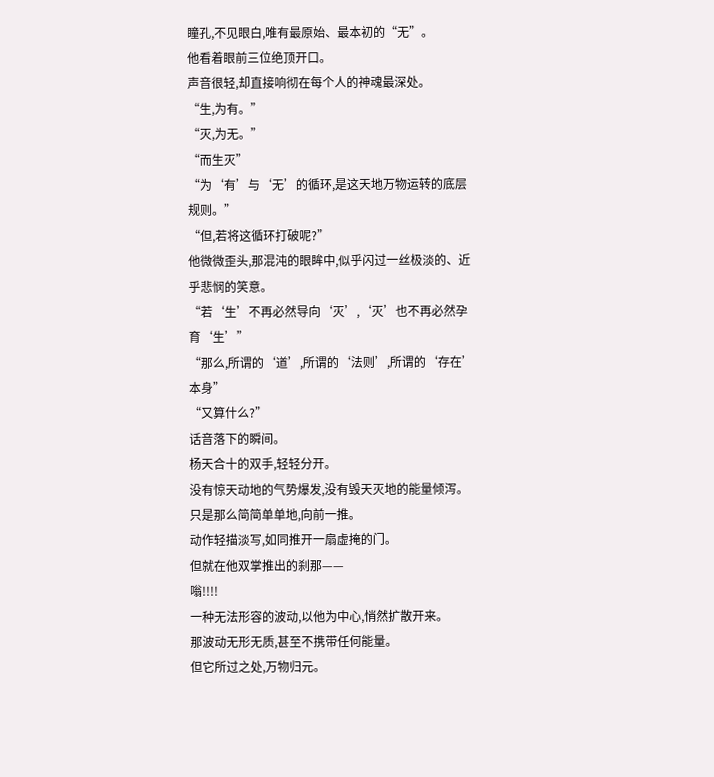瞳孔,不见眼白,唯有最原始、最本初的“无”。
他看着眼前三位绝顶开口。
声音很轻,却直接响彻在每个人的神魂最深处。
“生,为有。”
“灭,为无。”
“而生灭”
“为‘有’与‘无’的循环,是这天地万物运转的底层规则。”
“但,若将这循环打破呢?”
他微微歪头,那混沌的眼眸中,似乎闪过一丝极淡的、近乎悲悯的笑意。
“若‘生’不再必然导向‘灭’,‘灭’也不再必然孕育‘生’”
“那么,所谓的‘道’,所谓的‘法则’,所谓的‘存在’本身”
“又算什么?”
话音落下的瞬间。
杨天合十的双手,轻轻分开。
没有惊天动地的气势爆发,没有毁天灭地的能量倾泻。
只是那么简简单单地,向前一推。
动作轻描淡写,如同推开一扇虚掩的门。
但就在他双掌推出的刹那——
嗡!!!!
一种无法形容的波动,以他为中心,悄然扩散开来。
那波动无形无质,甚至不携带任何能量。
但它所过之处,万物归元。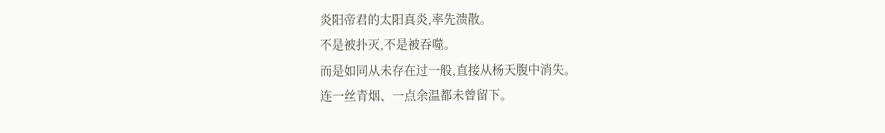炎阳帝君的太阳真炎,率先溃散。
不是被扑灭,不是被吞噬。
而是如同从未存在过一般,直接从杨天腹中消失。
连一丝青烟、一点余温都未曾留下。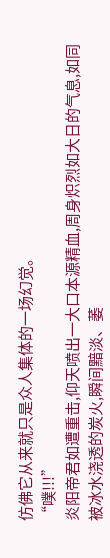仿佛它从来就只是众人集体的一场幻觉。
“噗!!!”
炎阳帝君如遭重击,仰天喷出一大口本源精血,周身炽烈如大日的气息,如同被冰水浇透的炭火,瞬间黯淡、萎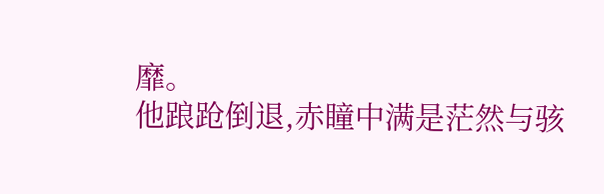靡。
他踉跄倒退,赤瞳中满是茫然与骇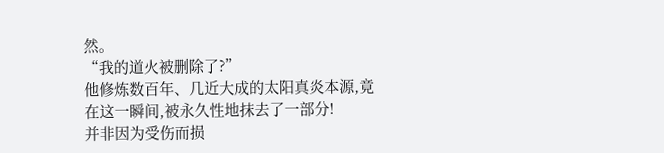然。
“我的道火被删除了?”
他修炼数百年、几近大成的太阳真炎本源,竟在这一瞬间,被永久性地抹去了一部分!
并非因为受伤而损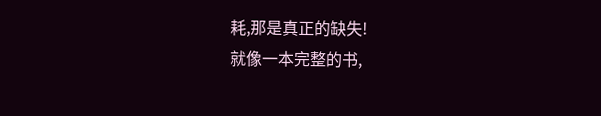耗,那是真正的缺失!
就像一本完整的书,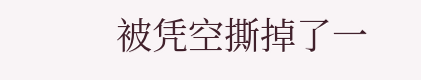被凭空撕掉了一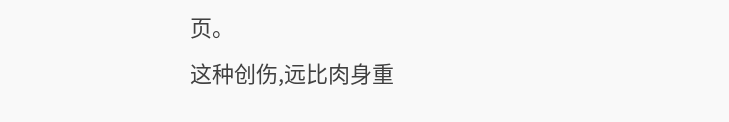页。
这种创伤,远比肉身重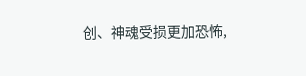创、神魂受损更加恐怖,